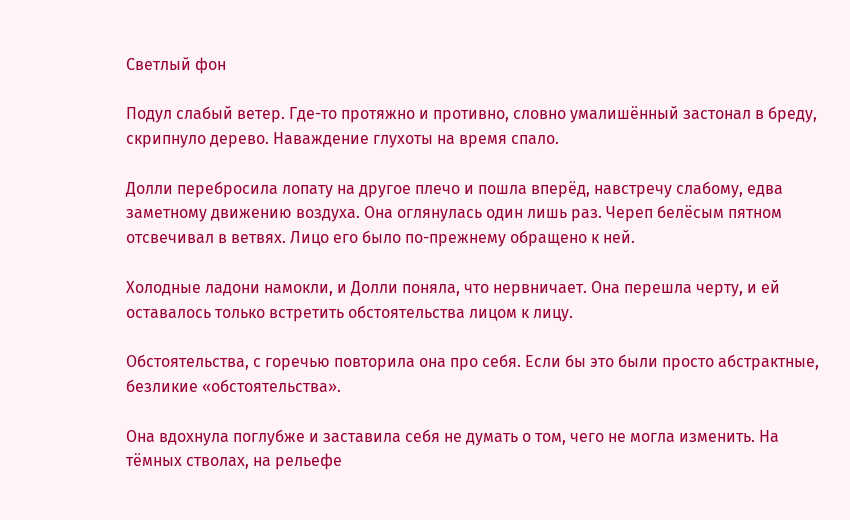Светлый фон

Подул слабый ветер. Где-то протяжно и противно, словно умалишённый застонал в бреду, скрипнуло дерево. Наваждение глухоты на время спало.

Долли перебросила лопату на другое плечо и пошла вперёд, навстречу слабому, едва заметному движению воздуха. Она оглянулась один лишь раз. Череп белёсым пятном отсвечивал в ветвях. Лицо его было по-прежнему обращено к ней.

Холодные ладони намокли, и Долли поняла, что нервничает. Она перешла черту, и ей оставалось только встретить обстоятельства лицом к лицу.

Обстоятельства, с горечью повторила она про себя. Если бы это были просто абстрактные, безликие «обстоятельства».

Она вдохнула поглубже и заставила себя не думать о том, чего не могла изменить. На тёмных стволах, на рельефе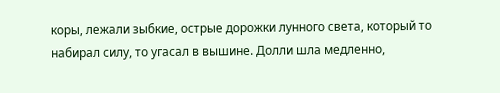коры, лежали зыбкие, острые дорожки лунного света, который то набирал силу, то угасал в вышине. Долли шла медленно,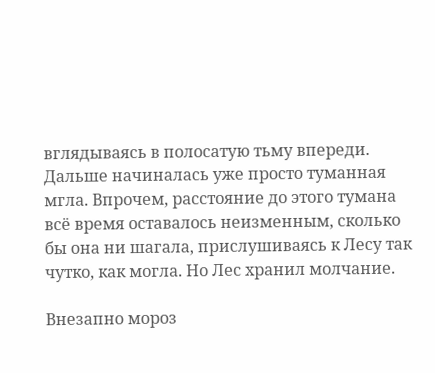вглядываясь в полосатую тьму впереди. Дальше начиналась уже просто туманная мгла. Впрочем, расстояние до этого тумана всё время оставалось неизменным, сколько бы она ни шагала, прислушиваясь к Лесу так чутко, как могла. Но Лес хранил молчание.

Внезапно мороз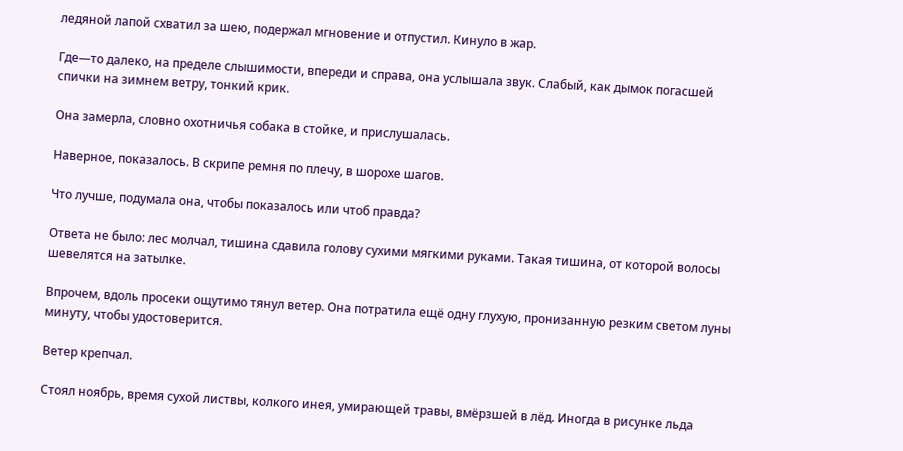ледяной лапой схватил за шею, подержал мгновение и отпустил. Кинуло в жар.

Где—то далеко, на пределе слышимости, впереди и справа, она услышала звук. Слабый, как дымок погасшей спички на зимнем ветру, тонкий крик.

Она замерла, словно охотничья собака в стойке, и прислушалась.

Наверное, показалось. В скрипе ремня по плечу, в шорохе шагов.

Что лучше, подумала она, чтобы показалось или чтоб правда?

Ответа не было: лес молчал, тишина сдавила голову сухими мягкими руками. Такая тишина, от которой волосы шевелятся на затылке.

Впрочем, вдоль просеки ощутимо тянул ветер. Она потратила ещё одну глухую, пронизанную резким светом луны минуту, чтобы удостоверится.

Ветер крепчал.

Стоял ноябрь, время сухой листвы, колкого инея, умирающей травы, вмёрзшей в лёд. Иногда в рисунке льда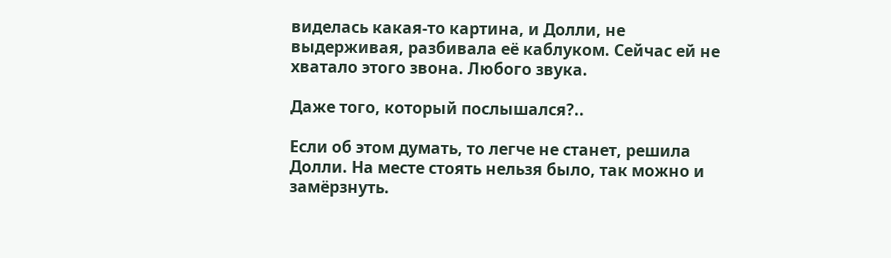виделась какая-то картина, и Долли, не выдерживая, разбивала её каблуком. Сейчас ей не хватало этого звона. Любого звука.

Даже того, который послышался?..

Если об этом думать, то легче не станет, решила Долли. На месте стоять нельзя было, так можно и замёрзнуть.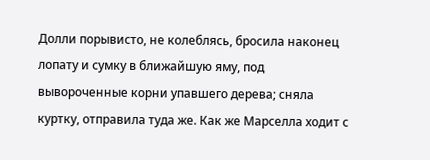Долли порывисто, не колеблясь, бросила наконец лопату и сумку в ближайшую яму, под вывороченные корни упавшего дерева; сняла куртку, отправила туда же. Как же Марселла ходит с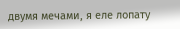двумя мечами, я еле лопату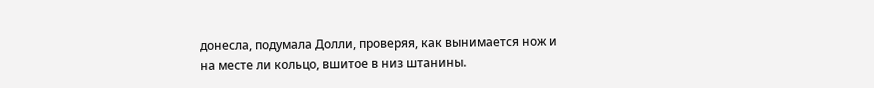донесла, подумала Долли, проверяя, как вынимается нож и на месте ли кольцо, вшитое в низ штанины.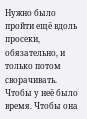Нужно было пройти ещё вдоль просеки, обязательно, и только потом сворачивать. Чтобы у неё было время. Чтобы она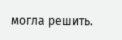могла решить.